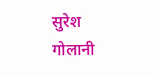सुरेश गोलानी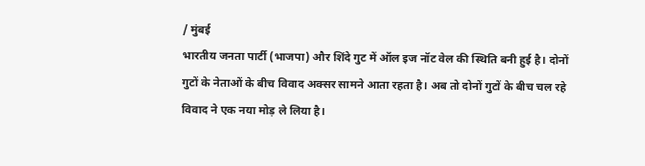/ मुंबई
भारतीय जनता पार्टी (भाजपा) और शिंदे गुट में ऑल इज नॉट वेल की स्थिति बनी हुई है। दोनों गुटों के नेताओं के बीच विवाद अक्सर सामने आता रहता है। अब तो दोनों गुटों के बीच चल रहे विवाद ने एक नया मोड़ ले लिया है।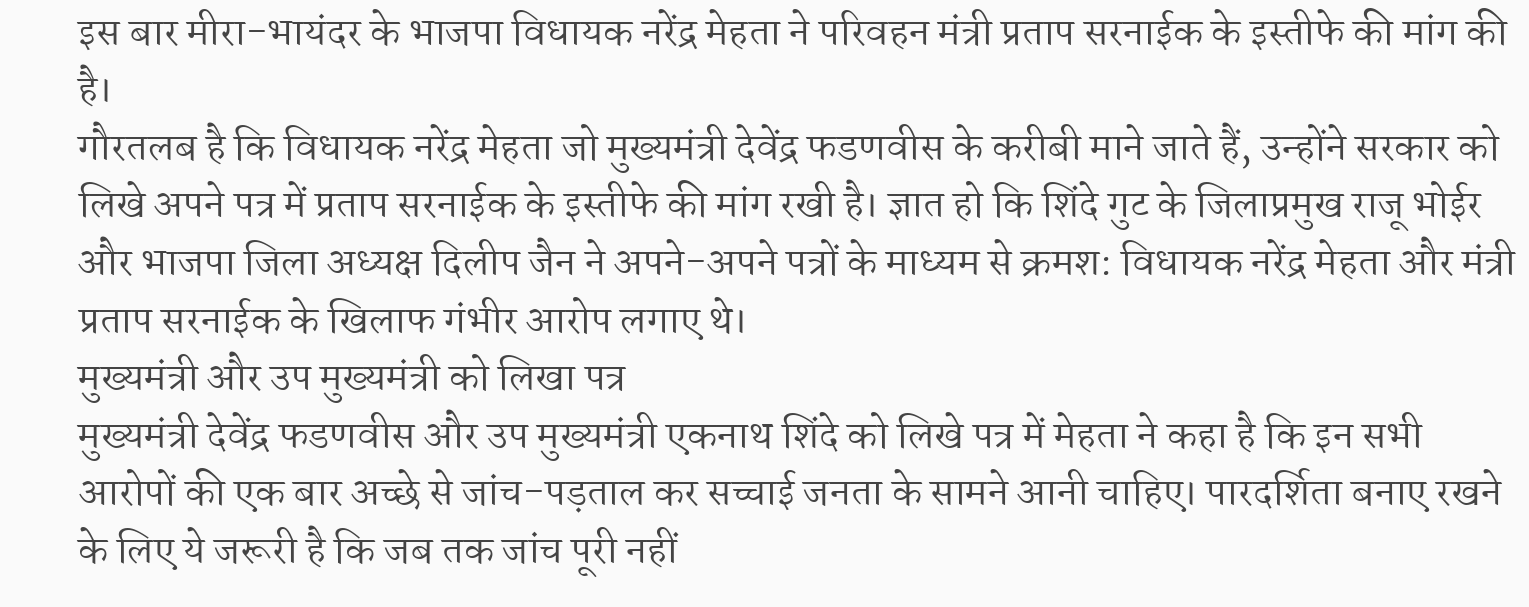इस बार मीरा-भायंदर के भाजपा विधायक नरेंद्र मेहता ने परिवहन मंत्री प्रताप सरनाईक के इस्तीफे की मांग की है।
गौरतलब है कि विधायक नरेंद्र मेहता जो मुख्यमंत्री देवेंद्र फडणवीस के करीबी माने जाते हैं, उन्होंने सरकार को लिखे अपने पत्र में प्रताप सरनाईक के इस्तीफे की मांग रखी है। ज्ञात हो कि शिंदे गुट के जिलाप्रमुख राजू भोईर और भाजपा जिला अध्यक्ष दिलीप जैन ने अपने-अपने पत्रों के माध्यम से क्रमश: विधायक नरेंद्र मेहता और मंत्री प्रताप सरनाईक के खिलाफ गंभीर आरोप लगाए थे।
मुख्यमंत्री और उप मुख्यमंत्री को लिखा पत्र
मुख्यमंत्री देवेंद्र फडणवीस और उप मुख्यमंत्री एकनाथ शिंदे को लिखे पत्र में मेहता ने कहा है कि इन सभी आरोपों की एक बार अच्छे से जांच-पड़ताल कर सच्चाई जनता के सामने आनी चाहिए। पारदर्शिता बनाए रखने के लिए ये जरूरी है कि जब तक जांच पूरी नहीं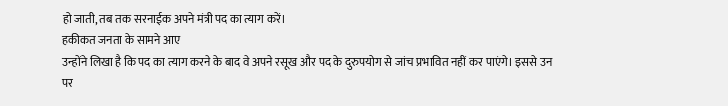हो जाती, तब तक सरनाईक अपने मंत्री पद का त्याग करें।
हकीकत जनता के सामने आए
उन्होंने लिखा है कि पद का त्याग करने के बाद वे अपने रसूख और पद के दुरुपयोग से जांच प्रभावित नहीं कर पाएंगे। इससे उन पर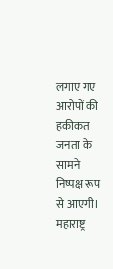लगाए गए आरोपों की हकीकत जनता के सामने निष्पक्ष रूप से आएगी। महाराष्ट्र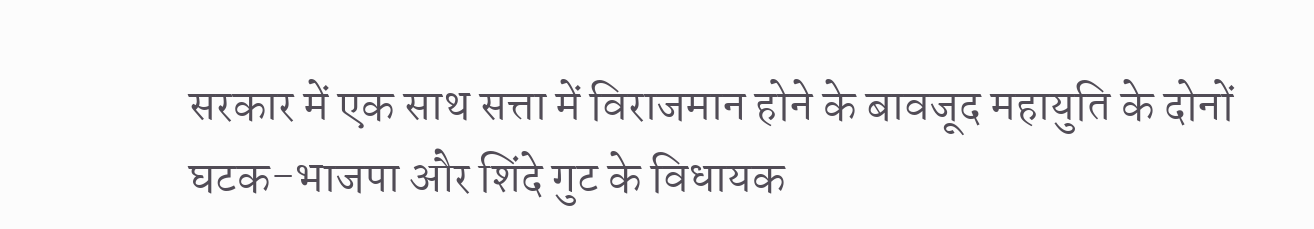सरकार में एक साथ सत्ता में विराजमान होने के बावजूद महायुति के दोनों घटक-भाजपा और शिंदे गुट के विधायक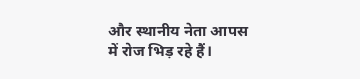और स्थानीय नेता आपस में रोज भिड़ रहे हैं।